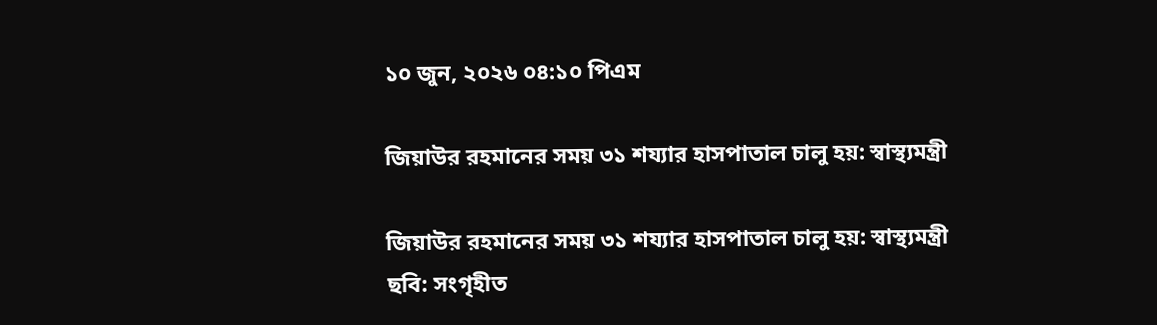১০ জুন, ২০২৬ ০৪:১০ পিএম

জিয়াউর রহমানের সময় ৩১ শয্যার হাসপাতাল চালু হয়: স্বাস্থ্যমন্ত্রী

জিয়াউর রহমানের সময় ৩১ শয্যার হাসপাতাল চালু হয়: স্বাস্থ্যমন্ত্রী
ছবি: সংগৃহীত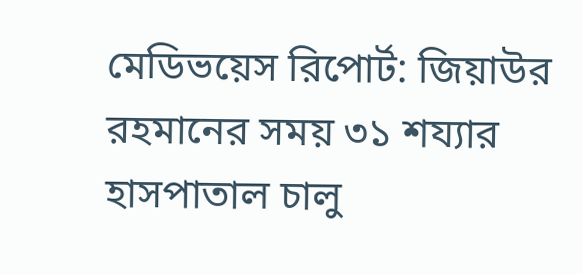মেডিভয়েস রিপোর্ট: জিয়াউর রহমানের সময় ৩১ শয্যার হাসপাতাল চালু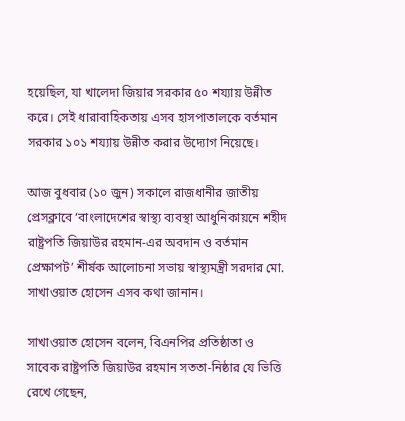হয়েছিল, যা খালেদা জিয়ার সরকার ৫০ শয্যায় উন্নীত করে। সেই ধারাবাহিকতায় এসব হাসপাতালকে বর্তমান সরকার ১০১ শয্যায় উন্নীত করার উদ্যোগ নিয়েছে।

আজ বুধবার (১০ জুন) সকালে রাজধানীর জাতীয় প্রেসক্লাবে ‘বাংলাদেশের স্বাস্থ্য ব্যবস্থা আধুনিকায়নে শহীদ রাষ্ট্রপতি জিয়াউর রহমান-এর অবদান ও বর্তমান প্রেক্ষাপট’ শীর্ষক আলোচনা সভায় স্বাস্থ্যমন্ত্রী সরদার মো. সাখাওয়াত হোসেন এসব কথা জানান।

সাখাওয়াত হোসেন বলেন, বিএনপির প্রতিষ্ঠাতা ও সাবেক রাষ্ট্রপতি জিয়াউর রহমান সততা-নিষ্ঠার যে ভিত্তি রেখে গেছেন,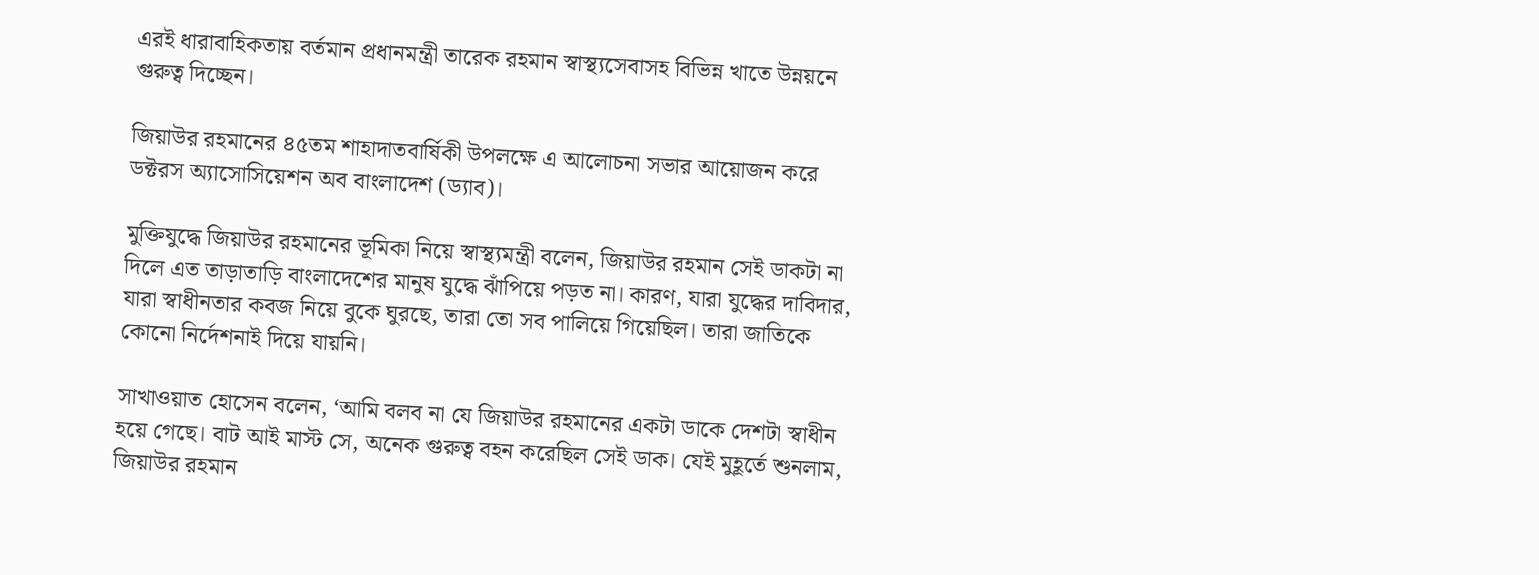এরই ধারাবাহিকতায় বর্তমান প্রধানমন্ত্রী তারেক রহমান স্বাস্থ্যসেবাসহ বিভিন্ন খাতে উন্নয়নে গুরুত্ব দিচ্ছেন।

জিয়াউর রহমানের ৪৫তম শাহাদাতবার্ষিকী উপলক্ষে এ আলোচনা সভার আয়োজন করে ডক্টরস অ্যাসোসিয়েশন অব বাংলাদেশ (ড্যাব)।

মুক্তিযুদ্ধে জিয়াউর রহমানের ভূমিকা নিয়ে স্বাস্থ্যমন্ত্রী বলেন, জিয়াউর রহমান সেই ডাকটা না দিলে এত তাড়াতাড়ি বাংলাদেশের মানুষ যুদ্ধে ঝাঁপিয়ে পড়ত না। কারণ, যারা যুদ্ধের দাবিদার, যারা স্বাধীনতার কবজ নিয়ে বুকে ঘুরছে, তারা তো সব পালিয়ে গিয়েছিল। তারা জাতিকে কোনো নির্দেশনাই দিয়ে যায়নি।

সাখাওয়াত হোসেন বলেন, ‘আমি বলব না যে জিয়াউর রহমানের একটা ডাকে দেশটা স্বাধীন হয়ে গেছে। বাট আই মাস্ট সে, অনেক গুরুত্ব বহন করেছিল সেই ডাক। যেই মুহূর্তে শুনলাম, জিয়াউর রহমান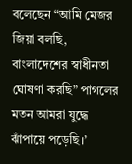বলেছেন “আমি মেজর জিয়া বলছি, বাংলাদেশের স্বাধীনতা ঘোষণা করছি” পাগলের মতন আমরা যুদ্ধে ঝাঁপায়ে পড়েছি।’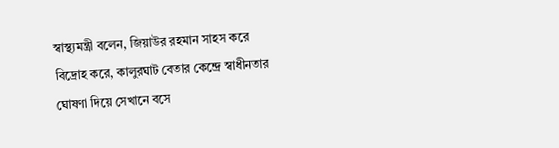স্বাস্থ্যমন্ত্রী বলেন, জিয়াউর রহমান সাহস করে বিদ্রোহ করে, কালুরঘাট বেতার কেন্দ্রে স্বাধীনতার ঘোষণা দিয়ে সেখানে বসে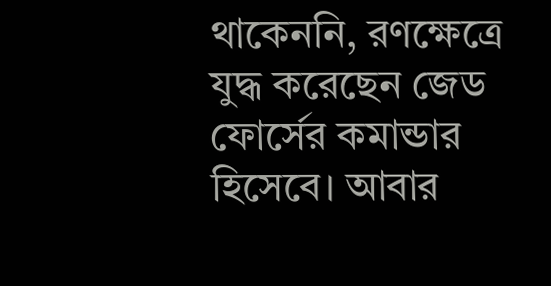থাকেননি, রণক্ষেত্রে যুদ্ধ করেছেন জেড ফোর্সের কমান্ডার হিসেবে। আবার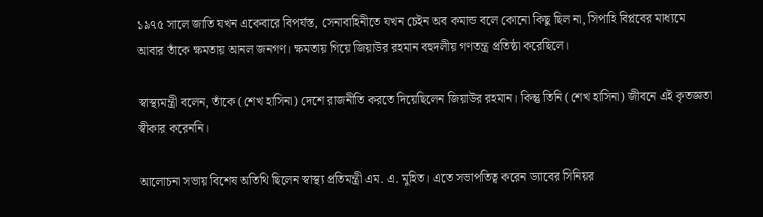১৯৭৫ সালে জাতি যখন একেবারে বিপর্যস্ত, সেনাবাহিনীতে যখন চেইন অব কমান্ড বলে কোনো কিছু ছিল না, সিপাহি বিপ্লবের মাধ্যমে আবার তাঁকে ক্ষমতায় আনল জনগণ। ক্ষমতায় গিয়ে জিয়াউর রহমান বহুদলীয় গণতন্ত্র প্রতিষ্ঠা করেছিলে।

স্বাস্থ্যমন্ত্রী বলেন, তাঁকে (শেখ হাসিনা) দেশে রাজনীতি করতে দিয়েছিলেন জিয়াউর রহমান। কিন্তু তিনি (শেখ হাসিনা) জীবনে এই কৃতজ্ঞতা স্বীকার করেননি।

আলোচনা সভায় বিশেষ অতিথি ছিলেন স্বাস্থ্য প্রতিমন্ত্রী এম. এ. মুহিত। এতে সভাপতিত্ব করেন ড্যাবের সিনিয়র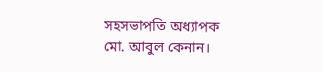সহসভাপতি অধ্যাপক মো. আবুল কেনান।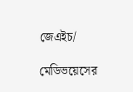জেএইচ/

মেডিভয়েসের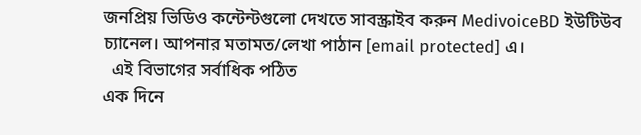জনপ্রিয় ভিডিও কন্টেন্টগুলো দেখতে সাবস্ক্রাইব করুন MedivoiceBD ইউটিউব চ্যানেল। আপনার মতামত/লেখা পাঠান [email protected] এ।
  এই বিভাগের সর্বাধিক পঠিত
এক দিনে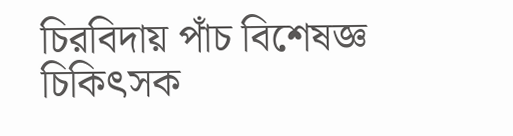চিরবিদায় পাঁচ বিশেষজ্ঞ চিকিৎসক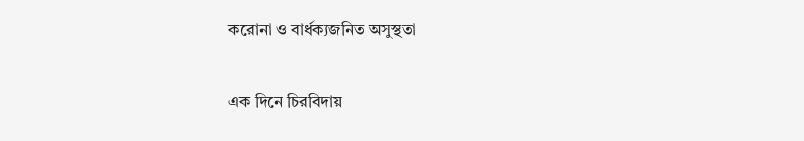করোনা ও বার্ধক্যজনিত অসুস্থতা

এক দিনে চিরবিদায়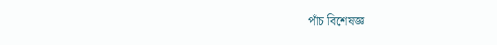পাঁচ বিশেষজ্ঞ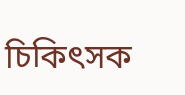চিকিৎসক